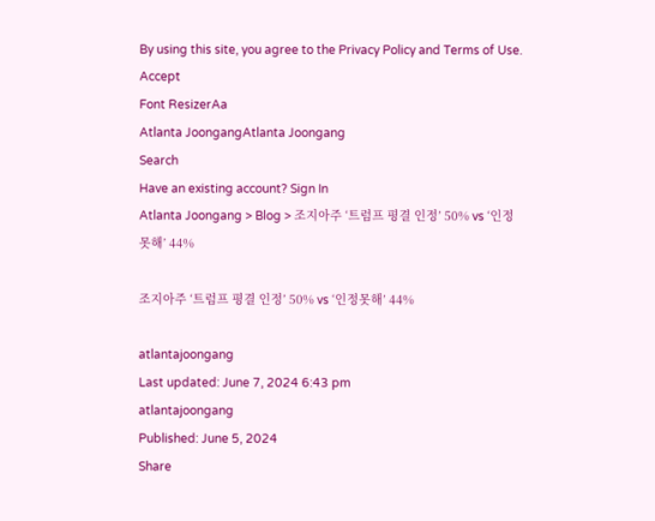By using this site, you agree to the Privacy Policy and Terms of Use.
Accept
Font ResizerAa
Atlanta JoongangAtlanta Joongang
Search
Have an existing account? Sign In
Atlanta Joongang > Blog > 조지아주 ‘트럼프 평결 인정’ 50% vs ‘인정못해’ 44%

조지아주 ‘트럼프 평결 인정’ 50% vs ‘인정못해’ 44%

atlantajoongang
Last updated: June 7, 2024 6:43 pm
atlantajoongang
Published: June 5, 2024
Share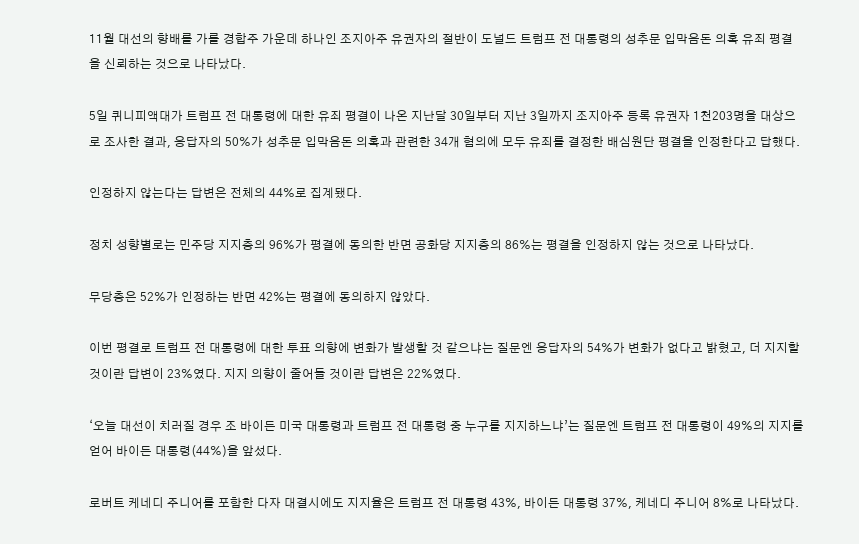11월 대선의 향배를 가를 경합주 가운데 하나인 조지아주 유권자의 절반이 도널드 트럼프 전 대통령의 성추문 입막음돈 의혹 유죄 평결을 신뢰하는 것으로 나타났다.

5일 퀴니피액대가 트럼프 전 대통령에 대한 유죄 평결이 나온 지난달 30일부터 지난 3일까지 조지아주 등록 유권자 1천203명을 대상으로 조사한 결과, 응답자의 50%가 성추문 입막음돈 의혹과 관련한 34개 혐의에 모두 유죄를 결정한 배심원단 평결을 인정한다고 답했다.

인정하지 않는다는 답변은 전체의 44%로 집계됐다.

정치 성향별로는 민주당 지지층의 96%가 평결에 동의한 반면 공화당 지지층의 86%는 평결을 인정하지 않는 것으로 나타났다.

무당층은 52%가 인정하는 반면 42%는 평결에 동의하지 않았다.

이번 평결로 트럼프 전 대통령에 대한 투표 의향에 변화가 발생할 것 같으냐는 질문엔 응답자의 54%가 변화가 없다고 밝혔고, 더 지지할 것이란 답변이 23%였다. 지지 의향이 줄어들 것이란 답변은 22%였다.

‘오늘 대선이 치러질 경우 조 바이든 미국 대통령과 트럼프 전 대통령 중 누구를 지지하느냐’는 질문엔 트럼프 전 대통령이 49%의 지지를 얻어 바이든 대통령(44%)을 앞섰다.

로버트 케네디 주니어를 포함한 다자 대결시에도 지지율은 트럼프 전 대통령 43%, 바이든 대통령 37%, 케네디 주니어 8%로 나타났다.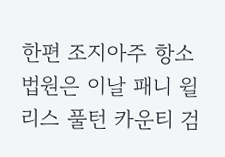한편 조지아주 항소 법원은 이날 패니 윌리스 풀턴 카운티 검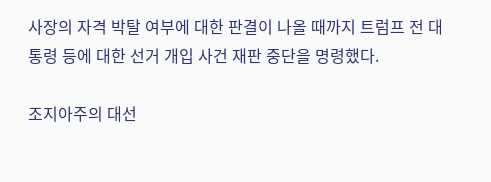사장의 자격 박탈 여부에 대한 판결이 나올 때까지 트럼프 전 대통령 등에 대한 선거 개입 사건 재판 중단을 명령했다.

조지아주의 대선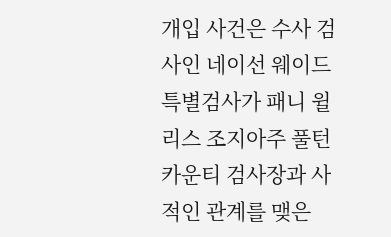개입 사건은 수사 검사인 네이선 웨이드 특별검사가 패니 윌리스 조지아주 풀턴 카운티 검사장과 사적인 관계를 맺은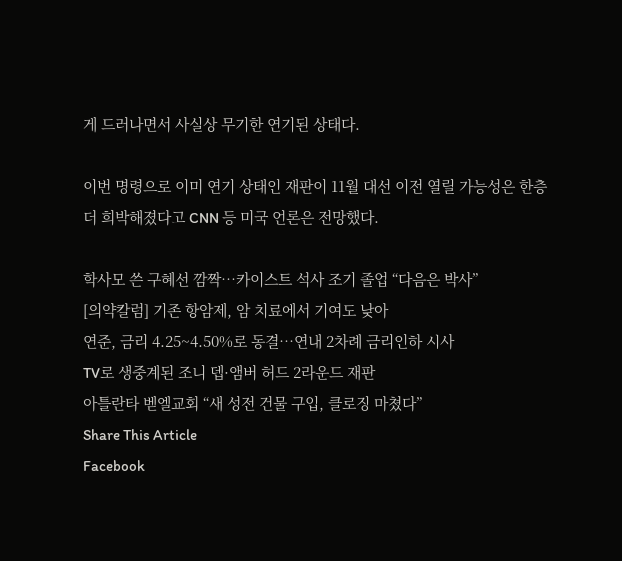게 드러나면서 사실상 무기한 연기된 상태다.

이번 명령으로 이미 연기 상태인 재판이 11월 대선 이전 열릴 가능성은 한층 더 희박해졌다고 CNN 등 미국 언론은 전망했다.

학사모 쓴 구혜선 깜짝…카이스트 석사 조기 졸업 “다음은 박사”
[의약칼럼] 기존 항암제, 암 치료에서 기여도 낮아
연준, 금리 4.25~4.50%로 동결…연내 2차례 금리인하 시사
TV로 생중계된 조니 뎁·앰버 허드 2라운드 재판
아틀란타 벧엘교회 “새 성전 건물 구입, 클로징 마쳤다”
Share This Article
Facebook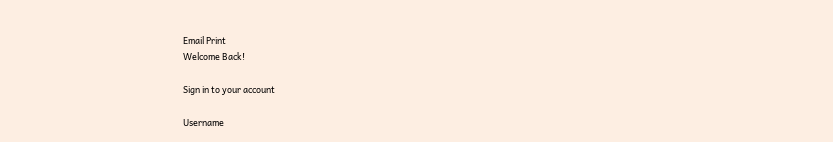Email Print
Welcome Back!

Sign in to your account

Username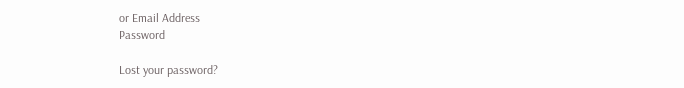or Email Address
Password

Lost your password?